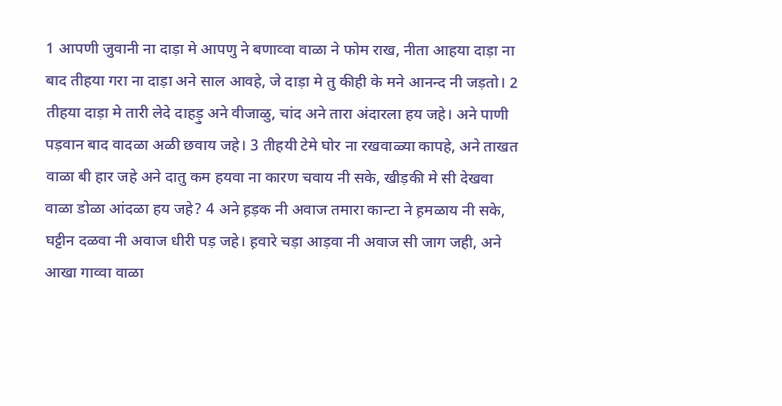1 आपणी जुवानी ना दाड़ा मे आपणु ने बणाव्वा वाळा ने फोम राख, नीता आहया दाड़ा ना बाद तीहया गरा ना दाड़ा अने साल आवहे, जे दाड़ा मे तु कीही के मने आनन्द नी जड़तो। 2 तीहया दाड़ा मे तारी लेदे दाहड़ु अने वीजाळु, चांद अने तारा अंदारला हय जहे। अने पाणी पड़वान बाद वादळा अळी छवाय जहे। 3 तीहयी टेमे घोर ना रखवाळ्या कापहे, अने ताखत वाळा बी हार जहे अने दातु कम हयवा ना कारण चवाय नी सके, खीड़की मे सी देखवा वाळा डोळा आंदळा हय जहे? 4 अने ह़ड़क नी अवाज तमारा कान्टा ने ह़मळाय नी सके, घट्टीन दळवा नी अवाज धीरी पड़ जहे। ह़वारे चड़ा आड़वा नी अवाज सी जाग जही, अने आखा गाव्वा वाळा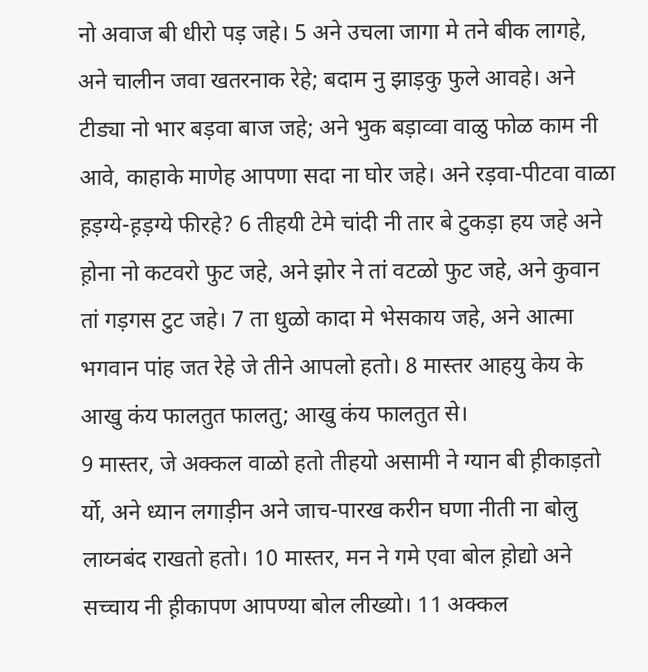नो अवाज बी धीरो पड़ जहे। 5 अने उचला जागा मे तने बीक लागहे, अने चालीन जवा खतरनाक रेहे; बदाम नु झाड़कु फुले आवहे। अने टीड्या नो भार बड़वा बाज जहे; अने भुक बड़ाव्वा वाळु फोळ काम नी आवे, काहाके माणेह आपणा सदा ना घोर जहे। अने रड़वा-पीटवा वाळा ह़ड़ग्ये-ह़ड़ग्ये फीरहे? 6 तीहयी टेमे चांदी नी तार बे टुकड़ा हय जहे अने ह़ोना नो कटवरो फुट जहे, अने झोर ने तां वटळो फुट जहे, अने कुवान तां गड़गस टुट जहे। 7 ता धुळो कादा मे भेसकाय जहे, अने आत्मा भगवान पांह जत रेहे जे तीने आपलो हतो। 8 मास्तर आहयु केय के आखु कंय फालतुत फालतु; आखु कंय फालतुत से।
9 मास्तर, जे अक्कल वाळो हतो तीहयो असामी ने ग्यान बी ह़ीकाड़तो र्यो, अने ध्यान लगाड़ीन अने जाच-पारख करीन घणा नीती ना बोलु लाय्नबंद राखतो हतो। 10 मास्तर, मन ने गमे एवा बोल ह़ोद्यो अने सच्चाय नी ह़ीकापण आपण्या बोल लीख्यो। 11 अक्कल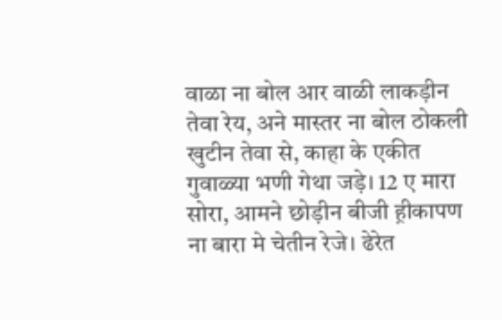वाळा ना बोल आर वाळी लाकड़ीन तेवा रेय, अने मास्तर ना बोल ठोकली खुटीन तेवा से, काहा के एकीत गुवाळ्या भणी गेथा जड़े। 12 ए मारा सोरा, आमने छोड़ीन बीजी ह़ीकापण ना बारा मे चेतीन रेजे। ढेरेत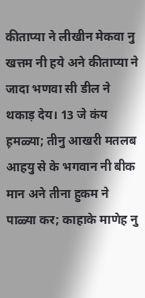कीताप्या ने लीखीन मेकवा नु खत्तम नी हये अने कीताप्या ने जादा भणवा सी डील ने थकाड़ देय। 13 जे कंय ह़मळ्या; तीनु आखरी मतलब आहयु से के भगवान नी बीक मान अने तीना हुकम ने पाळ्या कर; काहाके माणेह नु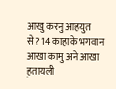आखु करनु आहयुत से? 14 काहाके भगवान आखा कामु अने आखा ह़तायली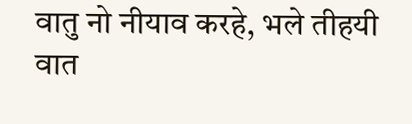वातु नो नीयाव करहे, भले तीहयी वात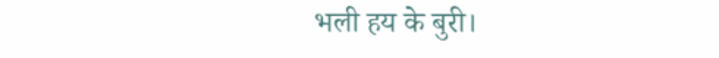भली हय के बुरी।